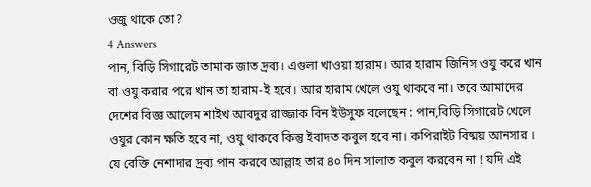ওজু থাকে তো?
4 Answers
পান, বিড়ি সিগারেট তামাক জাত দ্রব্য। এগুলা খাওয়া হারাম। আর হারাম জিনিস ওযু করে খান বা ওযু করার পরে খান তা হারাম-ই হবে। আর হারাম খেলে ওযু থাকবে না। তবে আমাদের দেশের বিজ্ঞ আলেম শাইখ আবদুর রাজ্জাক বিন ইউসুফ বলেছেন : পান,বিড়ি সিগারেট খেলে ওযুর কোন ক্ষতি হবে না, ওযু থাকবে কিন্তু ইবাদত কবুল হবে না। কপিরাইট বিষ্ময় আনসার ।
যে বেক্তি নেশাদার দ্রব্য পান করবে আল্লাহ তার ৪০ দিন সালাত কবুল করবেন না ! যদি এই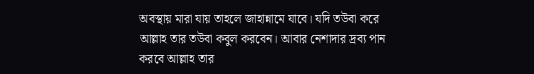অবস্থায় মারা যায় তাহলে জাহান্নামে যাবে। যদি তউবা করে আল্লাহ তার তউবা কবুল করবেন। আবার নেশাদার দ্রব্য পান করবে আল্লাহ তার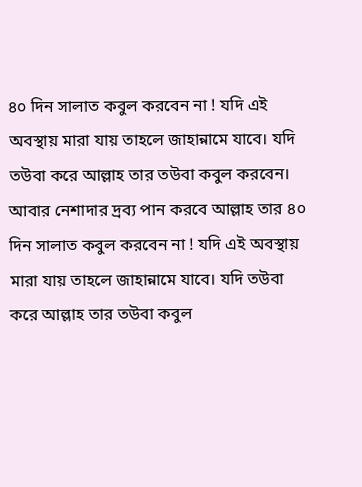৪০ দিন সালাত কবুল করবেন না ! যদি এই অবস্থায় মারা যায় তাহলে জাহান্নামে যাবে। যদি তউবা করে আল্লাহ তার তউবা কবুল করবেন। আবার নেশাদার দ্রব্য পান করবে আল্লাহ তার ৪০ দিন সালাত কবুল করবেন না ! যদি এই অবস্থায় মারা যায় তাহলে জাহান্নামে যাবে। যদি তউবা করে আল্লাহ তার তউবা কবুল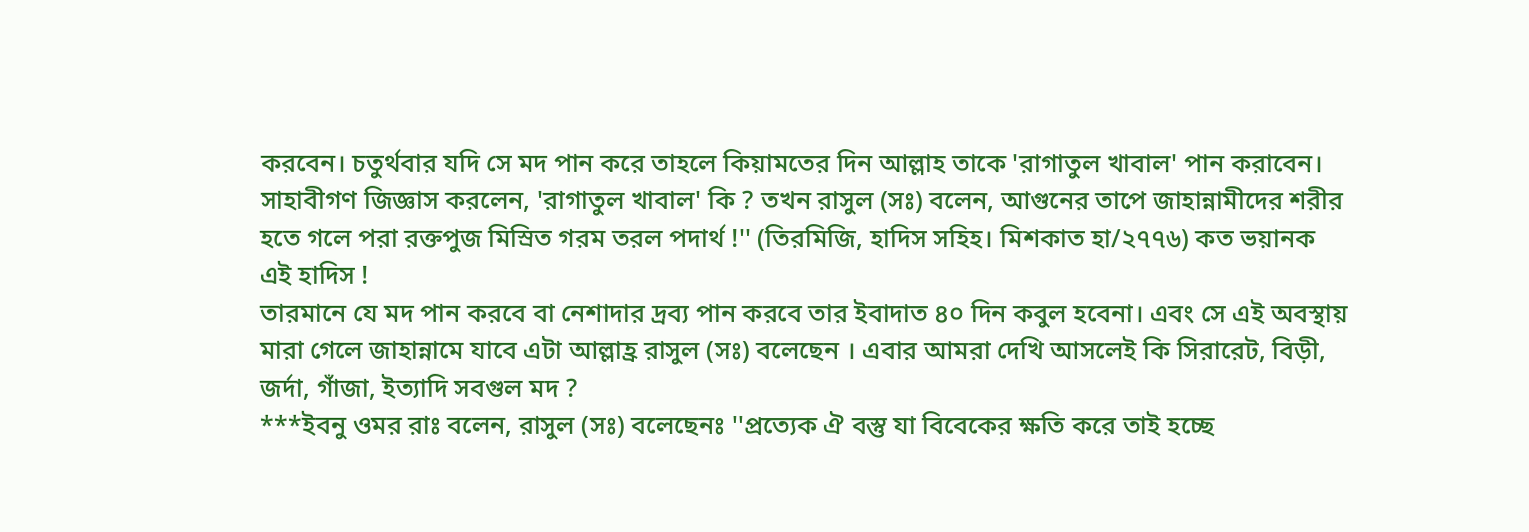করবেন। চতুর্থবার যদি সে মদ পান করে তাহলে কিয়ামতের দিন আল্লাহ তাকে 'রাগাতুল খাবাল' পান করাবেন। সাহাবীগণ জিজ্ঞাস করলেন, 'রাগাতুল খাবাল' কি ? তখন রাসুল (সঃ) বলেন, আগুনের তাপে জাহান্নামীদের শরীর হতে গলে পরা রক্তপুজ মিস্রিত গরম তরল পদার্থ !'' (তিরমিজি, হাদিস সহিহ। মিশকাত হা/২৭৭৬) কত ভয়ানক এই হাদিস !
তারমানে যে মদ পান করবে বা নেশাদার দ্রব্য পান করবে তার ইবাদাত ৪০ দিন কবুল হবেনা। এবং সে এই অবস্থায় মারা গেলে জাহান্নামে যাবে এটা আল্লাহ্র রাসুল (সঃ) বলেছেন । এবার আমরা দেখি আসলেই কি সিরারেট, বিড়ী, জর্দা, গাঁজা, ইত্যাদি সবগুল মদ ?
***ইবনু ওমর রাঃ বলেন, রাসুল (সঃ) বলেছেনঃ ''প্রত্যেক ঐ বস্তু যা বিবেকের ক্ষতি করে তাই হচ্ছে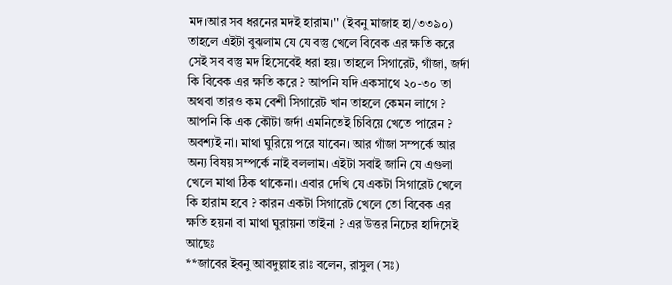মদ।আর সব ধরনের মদই হারাম।'' (ইবনু মাজাহ হা/৩৩৯০) তাহলে এইটা বুঝলাম যে যে বস্তু খেলে বিবেক এর ক্ষতি করে সেই সব বস্তু মদ হিসেবেই ধরা হয়। তাহলে সিগারেট, গাঁজা, জর্দা কি বিবেক এর ক্ষতি করে ? আপনি যদি একসাথে ২০-৩০ তা অথবা তারও কম বেশী সিগারেট খান তাহলে কেমন লাগে ? আপনি কি এক কৌটা জর্দা এমনিতেই চিবিয়ে খেতে পারেন ? অবশ্যই না। মাথা ঘুরিয়ে পরে যাবেন। আর গাঁজা সম্পর্কে আর অন্য বিষয় সম্পর্কে নাই বললাম। এইটা সবাই জানি যে এগুলা খেলে মাথা ঠিক থাকেনা। এবার দেখি যে একটা সিগারেট খেলে কি হারাম হবে ? কারন একটা সিগারেট খেলে তো বিবেক এর ক্ষতি হয়না বা মাথা ঘুরায়না তাইনা ? এর উত্তর নিচের হাদিসেই আছেঃ
**জাবের ইবনু আবদুল্লাহ রাঃ বলেন, রাসুল (সঃ)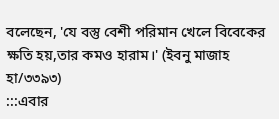বলেছেন, 'যে বস্তু বেশী পরিমান খেলে বিবেকের ক্ষতি হয়,তার কমও হারাম।' (ইবনু মাজাহ হা/৩৩৯৩)
:::এবার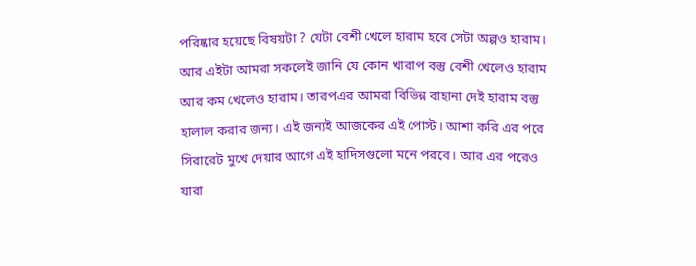পরিষ্কার হয়েছে বিষয়টা ? যেটা বেশী খেলে হারাম হবে সেটা অল্পও হারাম। আর এইটা আমরা সকলেই জানি যে কোন খারাপ বস্তু বেশী খেলেও হারাম আর কম খেলেও হারাম। তারপএর আমরা বিভিন্ন বাহানা দেই হারাম বস্তু হালাল করার জন্য। এই জন্যই আজকের এই পোস্ট। আশা করি এর পরে সিরারেট মুখে দেয়ার আগে এই হাদিসগুলো মনে পরবে। আর এর পরেও যারা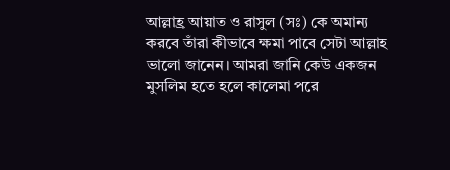আল্লাহ্র আয়াত ও রাসুল (সঃ) কে অমান্য করবে তাঁরা কীভাবে ক্ষমা পাবে সেটা আল্লাহ ভালো জানেন। আমরা জানি কেউ একজন মুসলিম হতে হলে কালেমা পরে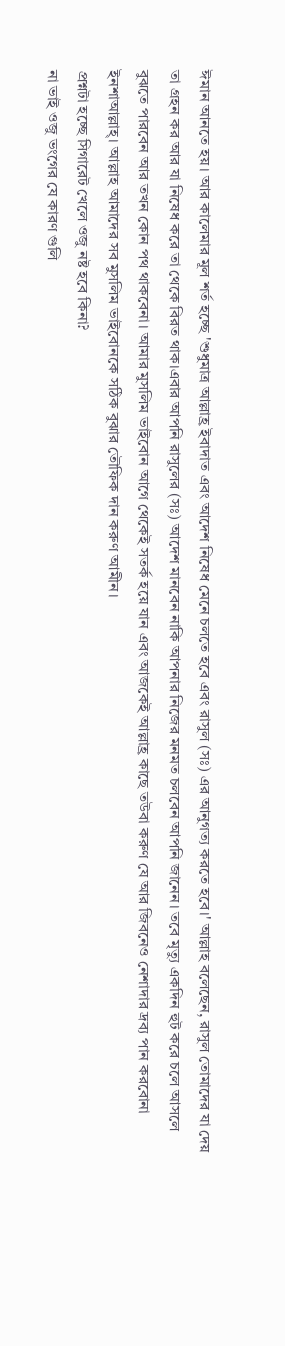ঈমান আনতে হয়। আর কালেমার মূল শর্ত হচ্ছে 'শুধুমাত্র আল্লাহ্র ইবাদাত এবং আদেশ নিষেধ মেনে চলতে হবে এবং রাসুল (সঃ) এর আনুগত্য করতে হবে।' আল্লাহ বলেছেন, রাসুল তোমাদের যা দেয় তা গ্রহন কর আর যা নিষেধ করে তা থেকে বিরত থাক।এবার আপনি রাসুলের (সঃ) আদেশ মানবেন নাকি আপনার নিজের মনমত চলবেন আপনি জানেন। তবে মৃত্যু একদিন হুট করে চলে আসলে বুঝতে পারবেন আর তখন কোন পথ থাকবেনা। আমার মুসলিম ভাইবোন আগে থেকেই সতর্ক হয়ে যান এবং আজকেই আল্লাহ্র কাছে তউবা করুণ যে আর জিবনেও নেশাদার দ্রব্য পান করবোনা ইনশাআল্লাহ্। আল্লাহ আমাদের সব মুসলিম ভাইবোনকে সঠিক বুঝার তৌফিক দান করুণ আমীন।
প্রশ্নটা হচ্ছে সিগারেট খেলে ওজু নষ্ট হবে কিনা?
না ভাই ওজু ভংগের যে কারণ গুলি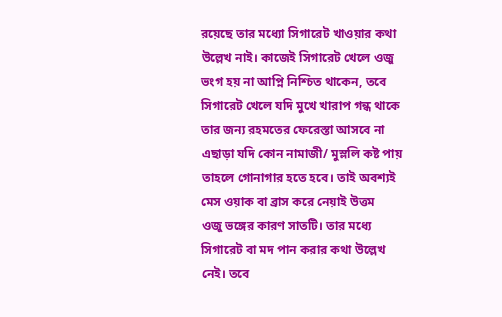রয়েছে তার মধ্যো সিগারেট খাওয়ার কথা উল্লেখ নাই। কাজেই সিগারেট খেলে ওজু ভংগ হয় না আপ্নি নিশ্চিত থাকেন, তবে সিগারেট খেলে যদি মুখে খারাপ গন্ধ থাকে তার জন্য রহমতের ফেরেস্তা আসবে না এছাড়া যদি কোন নামাজী/ মুস্ললি কষ্ট পায় তাহলে গোনাগার হতে হবে। তাই অবশ্যই মেস ওয়াক বা ব্রাস করে নেয়াই উত্তম
ওজু ভঙ্গের কারণ সাতটি। তার মধ্যে সিগারেট বা মদ পান করার কথা উল্লেখ নেই। তবে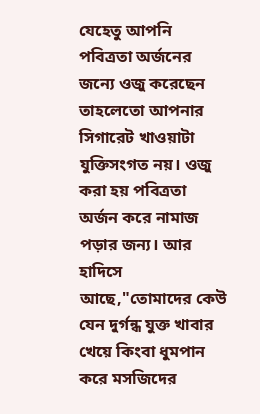যেহেতু আপনি পবিত্রতা অর্জনের জন্যে ওজু করেছেন তাহলেতো আপনার সিগারেট খাওয়াটা যুক্তিসংগত নয়। ওজু করা হয় পবিত্রতা অর্জন করে নামাজ পড়ার জন্য। আর হাদিসে আছে,"তোমাদের কেউ যেন দুর্গন্ধ যুক্ত খাবার খেয়ে কিংবা ধুমপান করে মসজিদের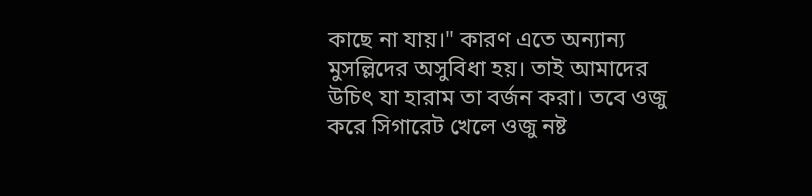কাছে না যায়।" কারণ এতে অন্যান্য মুসল্লিদের অসুবিধা হয়। তাই আমাদের উচিৎ যা হারাম তা বর্জন করা। তবে ওজু করে সিগারেট খেলে ওজু নষ্ট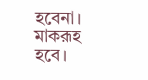হবেনা। মাকরূহ হবে।